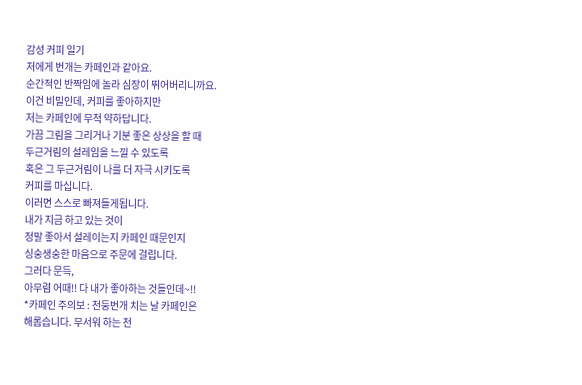감성 커피 일기
저에게 번개는 카페인과 같아요.
순간적인 반짝임에 놀라 심장이 뛰어버리니까요.
이건 비밀인데, 커피를 좋아하지만
저는 카페인에 무척 약하답니다.
가끔 그림을 그리거나 기분 좋은 상상을 할 때
두근거림의 설레임을 느낄 수 있도록
혹은 그 두근거림이 나를 더 자극 시키도록
커피를 마십니다.
이러면 스스로 빠져들게됩니다.
내가 지금 하고 있는 것이
정말 좋아서 설레이는지 카페인 때문인지
싱숭생숭한 마음으로 주문에 걸립니다.
그러다 문득,
아무렴 어때!! 다 내가 좋아하는 것들인데~!!
*카페인 주의보 : 천둥번개 치는 날 카페인은
해롭습니다. 무서워 하는 천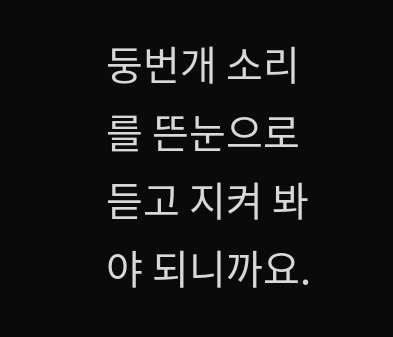둥번개 소리를 뜬눈으로 듣고 지켜 봐야 되니까요.